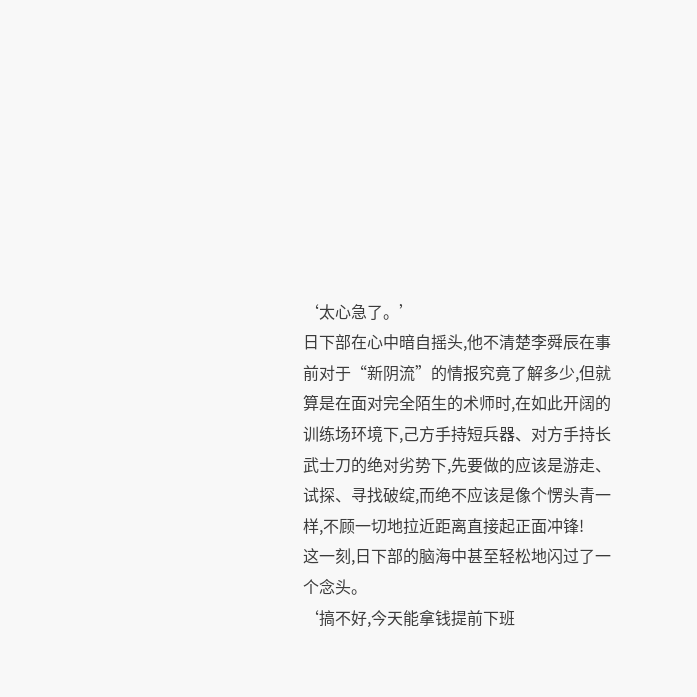‘太心急了。’
日下部在心中暗自摇头,他不清楚李舜辰在事前对于“新阴流”的情报究竟了解多少,但就算是在面对完全陌生的术师时,在如此开阔的训练场环境下,己方手持短兵器、对方手持长武士刀的绝对劣势下,先要做的应该是游走、试探、寻找破绽,而绝不应该是像个愣头青一样,不顾一切地拉近距离直接起正面冲锋!
这一刻,日下部的脑海中甚至轻松地闪过了一个念头。
‘搞不好,今天能拿钱提前下班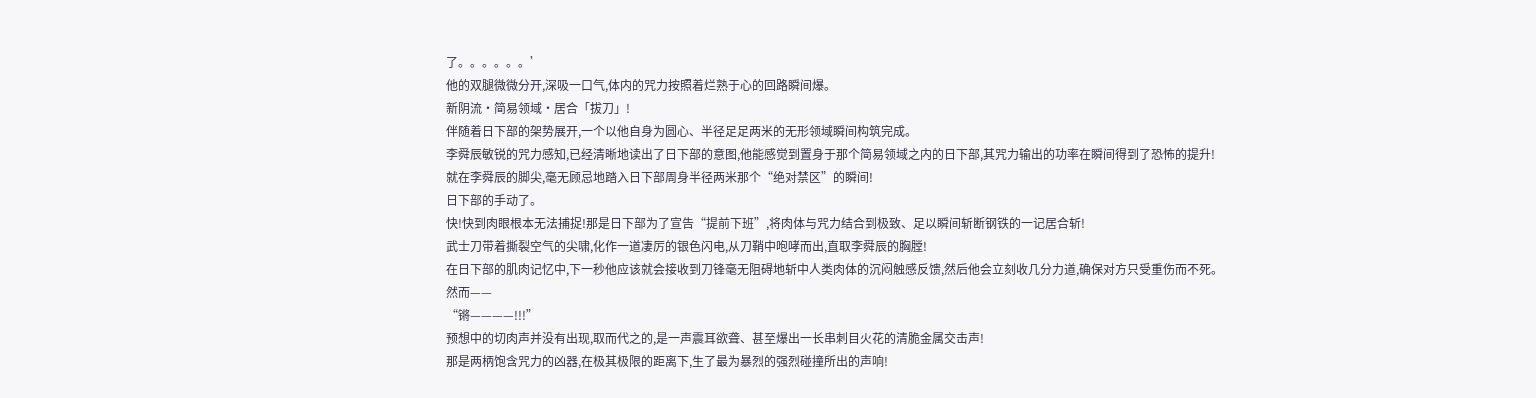了。。。。。。’
他的双腿微微分开,深吸一口气,体内的咒力按照着烂熟于心的回路瞬间爆。
新阴流·简易领域·居合「拔刀」!
伴随着日下部的架势展开,一个以他自身为圆心、半径足足两米的无形领域瞬间构筑完成。
李舜辰敏锐的咒力感知,已经清晰地读出了日下部的意图,他能感觉到置身于那个简易领域之内的日下部,其咒力输出的功率在瞬间得到了恐怖的提升!
就在李舜辰的脚尖,毫无顾忌地踏入日下部周身半径两米那个“绝对禁区”的瞬间!
日下部的手动了。
快!快到肉眼根本无法捕捉!那是日下部为了宣告“提前下班”,将肉体与咒力结合到极致、足以瞬间斩断钢铁的一记居合斩!
武士刀带着撕裂空气的尖啸,化作一道凄厉的银色闪电,从刀鞘中咆哮而出,直取李舜辰的胸膛!
在日下部的肌肉记忆中,下一秒他应该就会接收到刀锋毫无阻碍地斩中人类肉体的沉闷触感反馈,然后他会立刻收几分力道,确保对方只受重伤而不死。
然而——
“锵————!!!”
预想中的切肉声并没有出现,取而代之的,是一声震耳欲聋、甚至爆出一长串刺目火花的清脆金属交击声!
那是两柄饱含咒力的凶器,在极其极限的距离下,生了最为暴烈的强烈碰撞所出的声响!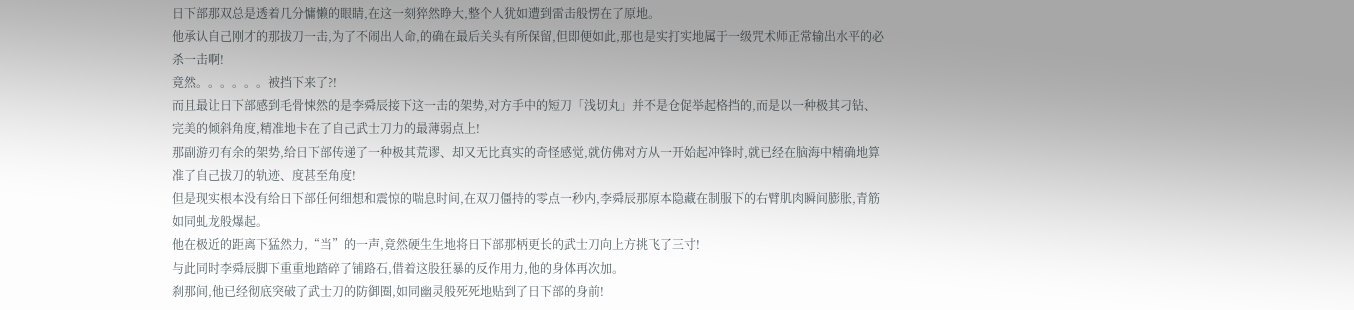日下部那双总是透着几分慵懒的眼睛,在这一刻猝然睁大,整个人犹如遭到雷击般愣在了原地。
他承认自己刚才的那拔刀一击,为了不闹出人命,的确在最后关头有所保留,但即便如此,那也是实打实地属于一级咒术师正常输出水平的必杀一击啊!
竟然。。。。。。被挡下来了?!
而且最让日下部感到毛骨悚然的是李舜辰接下这一击的架势,对方手中的短刀「浅切丸」并不是仓促举起格挡的,而是以一种极其刁钻、完美的倾斜角度,精准地卡在了自己武士刀力的最薄弱点上!
那副游刃有余的架势,给日下部传递了一种极其荒谬、却又无比真实的奇怪感觉,就仿佛对方从一开始起冲锋时,就已经在脑海中精确地算准了自己拔刀的轨迹、度甚至角度!
但是现实根本没有给日下部任何细想和震惊的喘息时间,在双刀僵持的零点一秒内,李舜辰那原本隐藏在制服下的右臂肌肉瞬间膨胀,青筋如同虬龙般爆起。
他在极近的距离下猛然力,“当”的一声,竟然硬生生地将日下部那柄更长的武士刀向上方挑飞了三寸!
与此同时李舜辰脚下重重地踏碎了铺路石,借着这股狂暴的反作用力,他的身体再次加。
刹那间,他已经彻底突破了武士刀的防御圈,如同幽灵般死死地贴到了日下部的身前!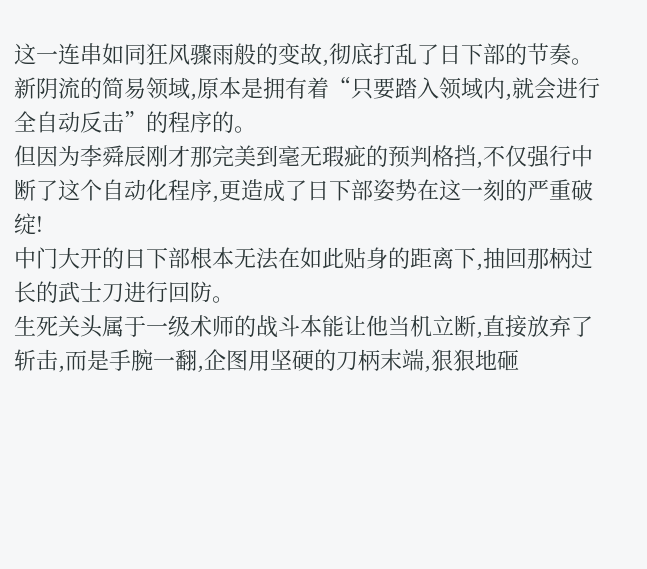这一连串如同狂风骤雨般的变故,彻底打乱了日下部的节奏。
新阴流的简易领域,原本是拥有着“只要踏入领域内,就会进行全自动反击”的程序的。
但因为李舜辰刚才那完美到毫无瑕疵的预判格挡,不仅强行中断了这个自动化程序,更造成了日下部姿势在这一刻的严重破绽!
中门大开的日下部根本无法在如此贴身的距离下,抽回那柄过长的武士刀进行回防。
生死关头属于一级术师的战斗本能让他当机立断,直接放弃了斩击,而是手腕一翻,企图用坚硬的刀柄末端,狠狠地砸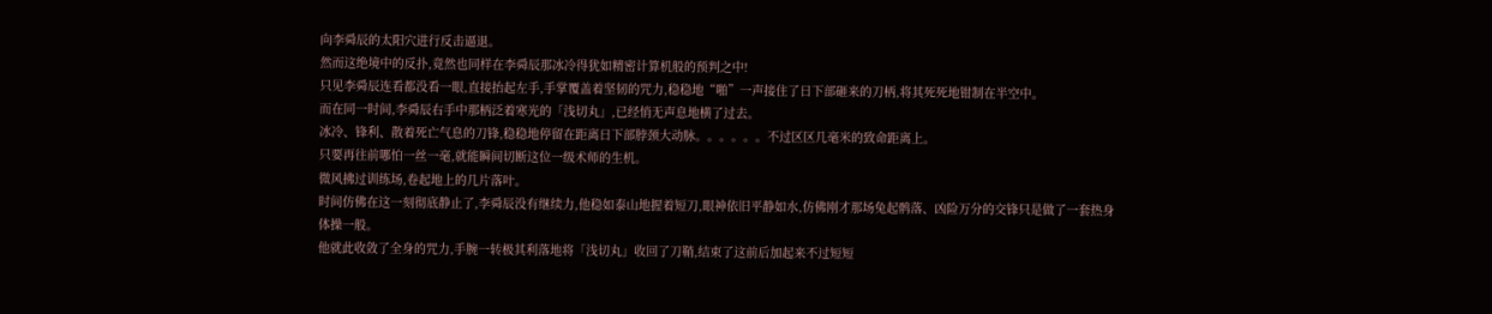向李舜辰的太阳穴进行反击逼退。
然而这绝境中的反扑,竟然也同样在李舜辰那冰冷得犹如精密计算机般的预判之中!
只见李舜辰连看都没看一眼,直接抬起左手,手掌覆盖着坚韧的咒力,稳稳地“啪”一声接住了日下部砸来的刀柄,将其死死地钳制在半空中。
而在同一时间,李舜辰右手中那柄泛着寒光的「浅切丸」,已经悄无声息地横了过去。
冰冷、锋利、散着死亡气息的刀锋,稳稳地停留在距离日下部脖颈大动脉。。。。。。不过区区几毫米的致命距离上。
只要再往前哪怕一丝一毫,就能瞬间切断这位一级术师的生机。
微风拂过训练场,卷起地上的几片落叶。
时间仿佛在这一刻彻底静止了,李舜辰没有继续力,他稳如泰山地握着短刀,眼神依旧平静如水,仿佛刚才那场兔起鹘落、凶险万分的交锋只是做了一套热身体操一般。
他就此收敛了全身的咒力,手腕一转极其利落地将「浅切丸」收回了刀鞘,结束了这前后加起来不过短短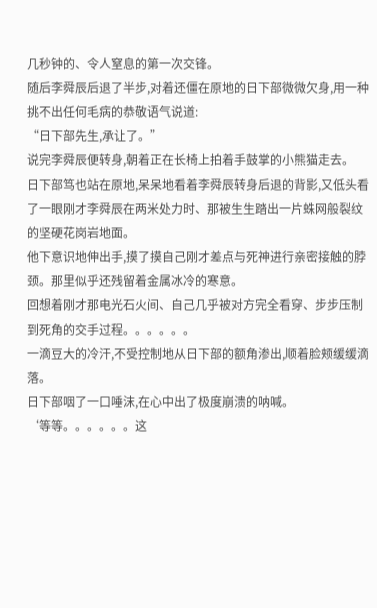几秒钟的、令人窒息的第一次交锋。
随后李舜辰后退了半步,对着还僵在原地的日下部微微欠身,用一种挑不出任何毛病的恭敬语气说道:
“日下部先生,承让了。”
说完李舜辰便转身,朝着正在长椅上拍着手鼓掌的小熊猫走去。
日下部笃也站在原地,呆呆地看着李舜辰转身后退的背影,又低头看了一眼刚才李舜辰在两米处力时、那被生生踏出一片蛛网般裂纹的坚硬花岗岩地面。
他下意识地伸出手,摸了摸自己刚才差点与死神进行亲密接触的脖颈。那里似乎还残留着金属冰冷的寒意。
回想着刚才那电光石火间、自己几乎被对方完全看穿、步步压制到死角的交手过程。。。。。。
一滴豆大的冷汗,不受控制地从日下部的额角渗出,顺着脸颊缓缓滴落。
日下部咽了一口唾沫,在心中出了极度崩溃的呐喊。
‘等等。。。。。。这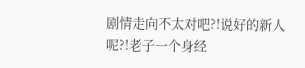剧情走向不太对吧?!说好的新人呢?!老子一个身经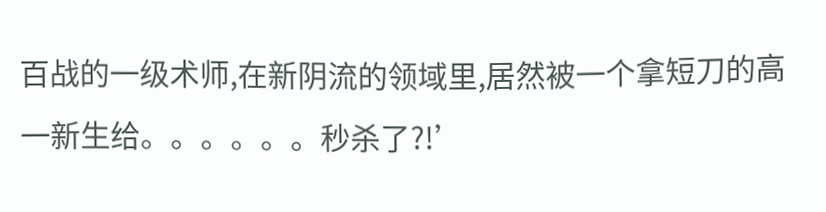百战的一级术师,在新阴流的领域里,居然被一个拿短刀的高一新生给。。。。。。秒杀了?!’